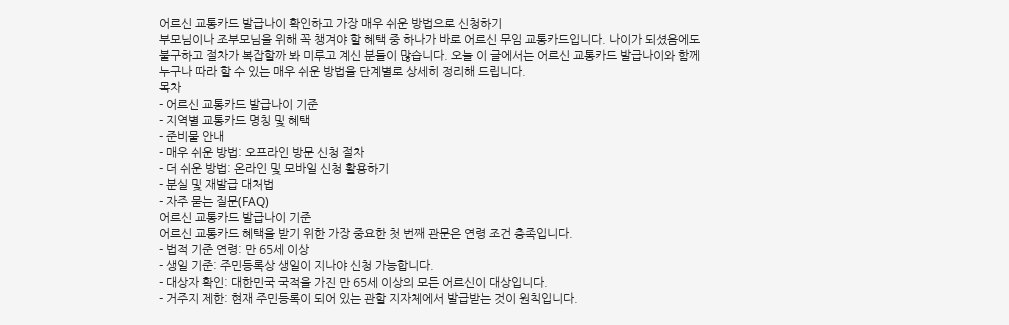어르신 교통카드 발급나이 확인하고 가장 매우 쉬운 방법으로 신청하기
부모님이나 조부모님을 위해 꼭 챙겨야 할 혜택 중 하나가 바로 어르신 무임 교통카드입니다. 나이가 되셨음에도 불구하고 절차가 복잡할까 봐 미루고 계신 분들이 많습니다. 오늘 이 글에서는 어르신 교통카드 발급나이와 함께 누구나 따라 할 수 있는 매우 쉬운 방법을 단계별로 상세히 정리해 드립니다.
목차
- 어르신 교통카드 발급나이 기준
- 지역별 교통카드 명칭 및 혜택
- 준비물 안내
- 매우 쉬운 방법: 오프라인 방문 신청 절차
- 더 쉬운 방법: 온라인 및 모바일 신청 활용하기
- 분실 및 재발급 대처법
- 자주 묻는 질문(FAQ)
어르신 교통카드 발급나이 기준
어르신 교통카드 혜택을 받기 위한 가장 중요한 첫 번째 관문은 연령 조건 충족입니다.
- 법적 기준 연령: 만 65세 이상
- 생일 기준: 주민등록상 생일이 지나야 신청 가능합니다.
- 대상자 확인: 대한민국 국적을 가진 만 65세 이상의 모든 어르신이 대상입니다.
- 거주지 제한: 현재 주민등록이 되어 있는 관할 지자체에서 발급받는 것이 원칙입니다.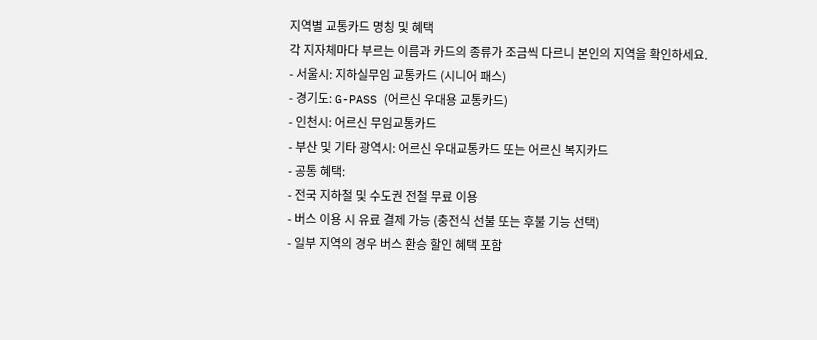지역별 교통카드 명칭 및 혜택
각 지자체마다 부르는 이름과 카드의 종류가 조금씩 다르니 본인의 지역을 확인하세요.
- 서울시: 지하실무임 교통카드 (시니어 패스)
- 경기도: G-PASS (어르신 우대용 교통카드)
- 인천시: 어르신 무임교통카드
- 부산 및 기타 광역시: 어르신 우대교통카드 또는 어르신 복지카드
- 공통 혜택:
- 전국 지하철 및 수도권 전철 무료 이용
- 버스 이용 시 유료 결제 가능 (충전식 선불 또는 후불 기능 선택)
- 일부 지역의 경우 버스 환승 할인 혜택 포함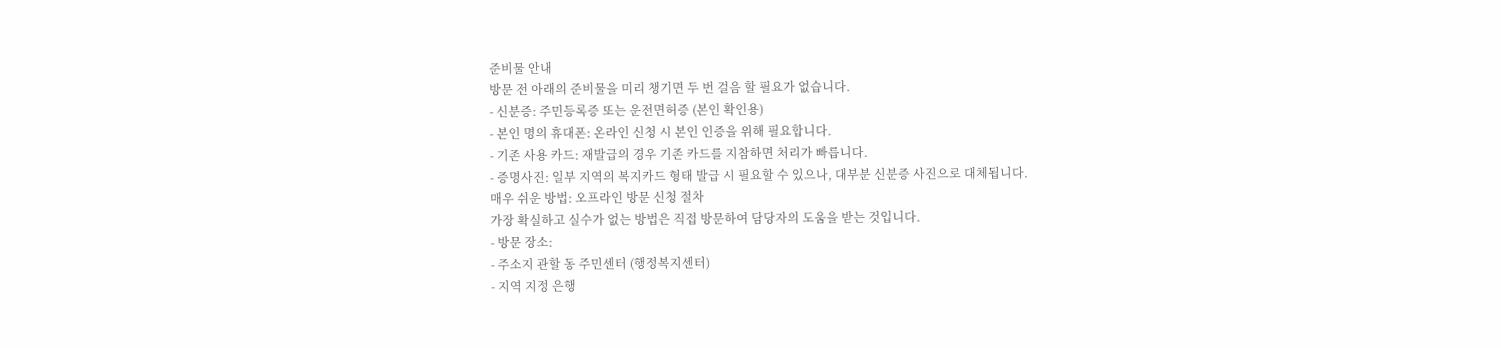준비물 안내
방문 전 아래의 준비물을 미리 챙기면 두 번 걸음 할 필요가 없습니다.
- 신분증: 주민등록증 또는 운전면허증 (본인 확인용)
- 본인 명의 휴대폰: 온라인 신청 시 본인 인증을 위해 필요합니다.
- 기존 사용 카드: 재발급의 경우 기존 카드를 지참하면 처리가 빠릅니다.
- 증명사진: 일부 지역의 복지카드 형태 발급 시 필요할 수 있으나, 대부분 신분증 사진으로 대체됩니다.
매우 쉬운 방법: 오프라인 방문 신청 절차
가장 확실하고 실수가 없는 방법은 직접 방문하여 담당자의 도움을 받는 것입니다.
- 방문 장소:
- 주소지 관할 동 주민센터 (행정복지센터)
- 지역 지정 은행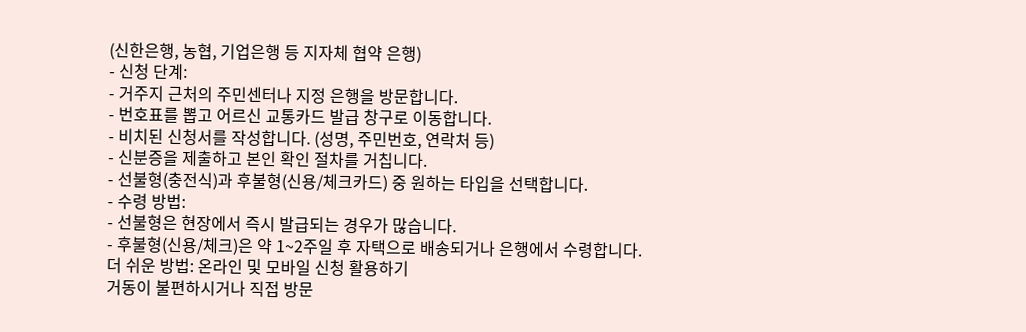(신한은행, 농협, 기업은행 등 지자체 협약 은행)
- 신청 단계:
- 거주지 근처의 주민센터나 지정 은행을 방문합니다.
- 번호표를 뽑고 어르신 교통카드 발급 창구로 이동합니다.
- 비치된 신청서를 작성합니다. (성명, 주민번호, 연락처 등)
- 신분증을 제출하고 본인 확인 절차를 거칩니다.
- 선불형(충전식)과 후불형(신용/체크카드) 중 원하는 타입을 선택합니다.
- 수령 방법:
- 선불형은 현장에서 즉시 발급되는 경우가 많습니다.
- 후불형(신용/체크)은 약 1~2주일 후 자택으로 배송되거나 은행에서 수령합니다.
더 쉬운 방법: 온라인 및 모바일 신청 활용하기
거동이 불편하시거나 직접 방문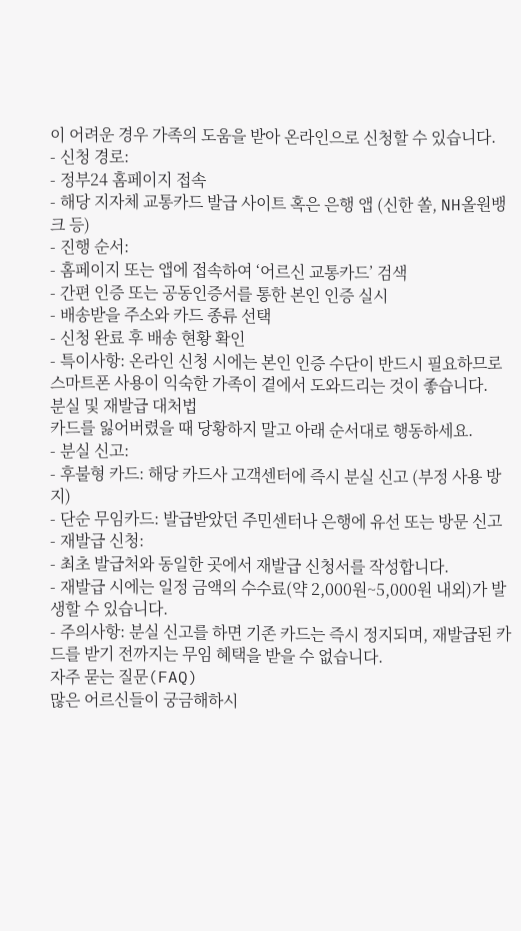이 어려운 경우 가족의 도움을 받아 온라인으로 신청할 수 있습니다.
- 신청 경로:
- 정부24 홈페이지 접속
- 해당 지자체 교통카드 발급 사이트 혹은 은행 앱 (신한 쏠, NH올원뱅크 등)
- 진행 순서:
- 홈페이지 또는 앱에 접속하여 ‘어르신 교통카드’ 검색
- 간편 인증 또는 공동인증서를 통한 본인 인증 실시
- 배송받을 주소와 카드 종류 선택
- 신청 완료 후 배송 현황 확인
- 특이사항: 온라인 신청 시에는 본인 인증 수단이 반드시 필요하므로 스마트폰 사용이 익숙한 가족이 곁에서 도와드리는 것이 좋습니다.
분실 및 재발급 대처법
카드를 잃어버렸을 때 당황하지 말고 아래 순서대로 행동하세요.
- 분실 신고:
- 후불형 카드: 해당 카드사 고객센터에 즉시 분실 신고 (부정 사용 방지)
- 단순 무임카드: 발급받았던 주민센터나 은행에 유선 또는 방문 신고
- 재발급 신청:
- 최초 발급처와 동일한 곳에서 재발급 신청서를 작성합니다.
- 재발급 시에는 일정 금액의 수수료(약 2,000원~5,000원 내외)가 발생할 수 있습니다.
- 주의사항: 분실 신고를 하면 기존 카드는 즉시 정지되며, 재발급된 카드를 받기 전까지는 무임 혜택을 받을 수 없습니다.
자주 묻는 질문(FAQ)
많은 어르신들이 궁금해하시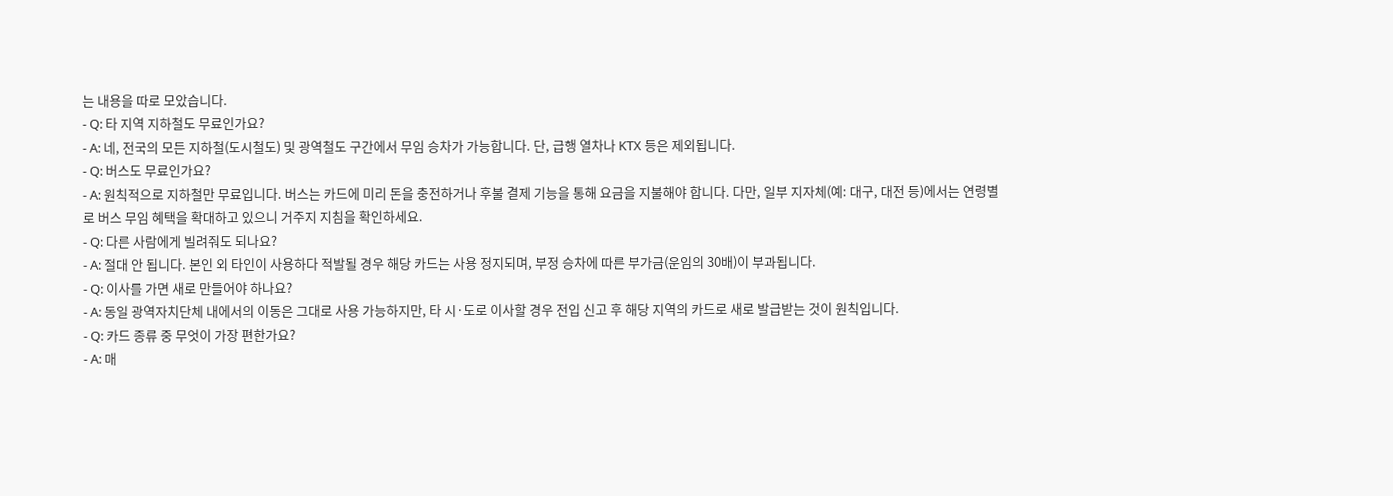는 내용을 따로 모았습니다.
- Q: 타 지역 지하철도 무료인가요?
- A: 네, 전국의 모든 지하철(도시철도) 및 광역철도 구간에서 무임 승차가 가능합니다. 단, 급행 열차나 KTX 등은 제외됩니다.
- Q: 버스도 무료인가요?
- A: 원칙적으로 지하철만 무료입니다. 버스는 카드에 미리 돈을 충전하거나 후불 결제 기능을 통해 요금을 지불해야 합니다. 다만, 일부 지자체(예: 대구, 대전 등)에서는 연령별로 버스 무임 혜택을 확대하고 있으니 거주지 지침을 확인하세요.
- Q: 다른 사람에게 빌려줘도 되나요?
- A: 절대 안 됩니다. 본인 외 타인이 사용하다 적발될 경우 해당 카드는 사용 정지되며, 부정 승차에 따른 부가금(운임의 30배)이 부과됩니다.
- Q: 이사를 가면 새로 만들어야 하나요?
- A: 동일 광역자치단체 내에서의 이동은 그대로 사용 가능하지만, 타 시·도로 이사할 경우 전입 신고 후 해당 지역의 카드로 새로 발급받는 것이 원칙입니다.
- Q: 카드 종류 중 무엇이 가장 편한가요?
- A: 매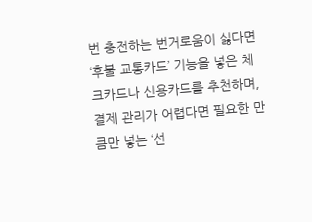번 충전하는 번거로움이 싫다면 ‘후불 교통카드’ 기능을 넣은 체크카드나 신용카드를 추천하며, 결제 관리가 어렵다면 필요한 만큼만 넣는 ‘선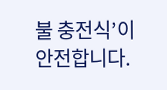불 충전식’이 안전합니다.